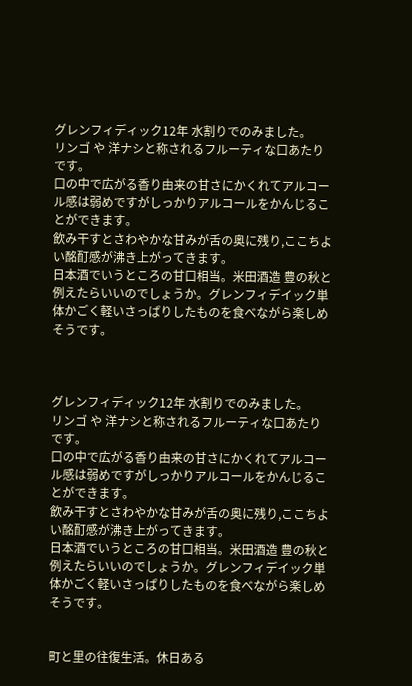グレンフィディック12年 水割りでのみました。
リンゴ や 洋ナシと称されるフルーティな口あたりです。
口の中で広がる香り由来の甘さにかくれてアルコール感は弱めですがしっかりアルコールをかんじることができます。
飲み干すとさわやかな甘みが舌の奥に残り,ここちよい酩酊感が沸き上がってきます。
日本酒でいうところの甘口相当。米田酒造 豊の秋と例えたらいいのでしょうか。グレンフィデイック単体かごく軽いさっぱりしたものを食べながら楽しめそうです。



グレンフィディック12年 水割りでのみました。
リンゴ や 洋ナシと称されるフルーティな口あたりです。
口の中で広がる香り由来の甘さにかくれてアルコール感は弱めですがしっかりアルコールをかんじることができます。
飲み干すとさわやかな甘みが舌の奥に残り,ここちよい酩酊感が沸き上がってきます。
日本酒でいうところの甘口相当。米田酒造 豊の秋と例えたらいいのでしょうか。グレンフィデイック単体かごく軽いさっぱりしたものを食べながら楽しめそうです。


町と里の往復生活。休日ある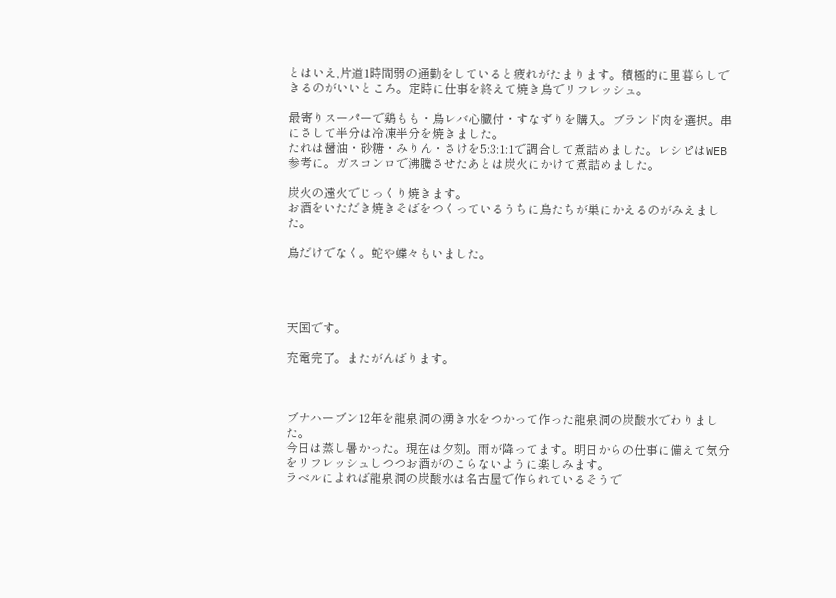とはいえ,片道1時間弱の通勤をしていると疲れがたまります。積極的に里暮らしできるのがいいところ。定時に仕事を終えて焼き鳥でリフレッシュ。

最寄りスーパーで鶏もも・鳥レバ心臓付・すなずりを購入。ブランド肉を選択。串にさして半分は冷凍半分を焼きました。
たれは醤油・砂糖・みりん・さけを5:3:1:1で調合して煮詰めました。レシピはWEB参考に。ガスコンロで沸騰させたあとは炭火にかけて煮詰めました。

炭火の遠火でじっくり焼きます。
お酒をいただき焼きそばをつくっているうちに鳥たちが巣にかえるのがみえました。

鳥だけでなく。蛇や蝶々もいました。




天国です。

充電完了。またがんばります。



ブナハーブン12年を龍泉洞の湧き水をつかって作った龍泉洞の炭酸水でわりました。
今日は蒸し暑かった。現在は夕刻。雨が降ってます。明日からの仕事に備えて気分をリフレッシュしつつお酒がのこらないように楽しみます。
ラベルによれば龍泉洞の炭酸水は名古屋で作られているそうで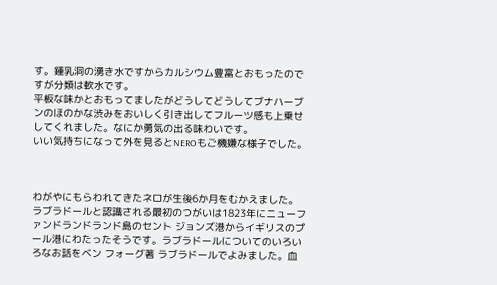す。鍾乳洞の湧き水ですからカルシウム豊富とおもったのですが分類は軟水です。
平板な味かとおもってましたがどうしてどうしてブナハーブンのほのかな渋みをおいしく引き出してフルーツ感も上乗せしてくれました。なにか勇気の出る味わいです。
いい気持ちになって外を見るとNEROもご機嫌な様子でした。



わがやにもらわれてきたネロが生後6か月をむかえました。
ラブラドールと認識される最初のつがいは1823年にニューファンドランドランド島のセント ジョンズ港からイギリスのプール港にわたったそうです。ラブラドールについてのいろいろなお話をベン フォーグ著 ラブラドールでよみました。血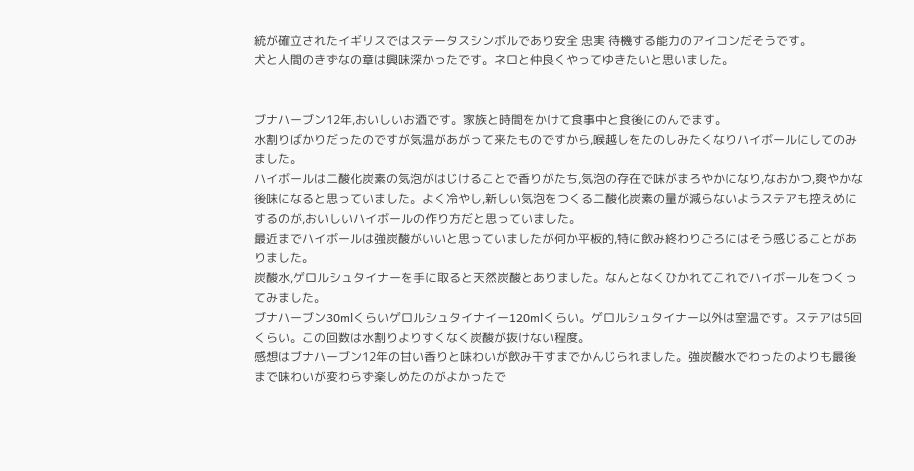統が確立されたイギリスではステータスシンボルであり安全 忠実 待機する能力のアイコンだそうです。
犬と人間のきずなの章は興味深かったです。ネロと仲良くやってゆきたいと思いました。


ブナハーブン12年,おいしいお酒です。家族と時間をかけて食事中と食後にのんでます。
水割りばかりだったのですが気温があがって来たものですから,喉越しをたのしみたくなりハイボールにしてのみました。
ハイボールは二酸化炭素の気泡がはじけることで香りがたち,気泡の存在で味がまろやかになり,なおかつ,爽やかな後味になると思っていました。よく冷やし,新しい気泡をつくる二酸化炭素の量が減らないようステアも控えめにするのが,おいしいハイボールの作り方だと思っていました。
最近までハイボールは強炭酸がいいと思っていましたが何か平板的,特に飲み終わりごろにはそう感じることがありました。
炭酸水,ゲロルシュタイナーを手に取ると天然炭酸とありました。なんとなくひかれてこれでハイボールをつくってみました。
ブナハーブン30mlくらいゲロルシュタイナイー120mlくらい。ゲロルシュタイナー以外は室温です。ステアは5回くらい。この回数は水割りよりすくなく炭酸が抜けない程度。
感想はブナハーブン12年の甘い香りと味わいが飲み干すまでかんじられました。強炭酸水でわったのよりも最後まで味わいが変わらず楽しめたのがよかったで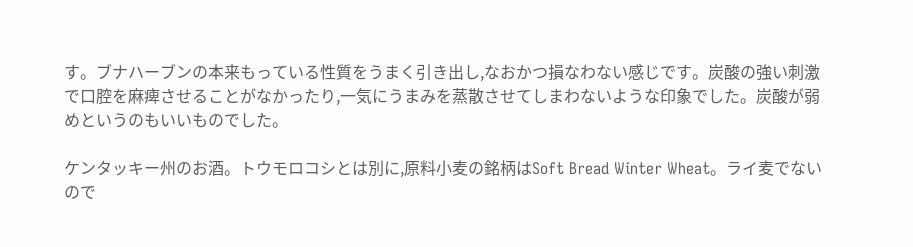す。ブナハーブンの本来もっている性質をうまく引き出し,なおかつ損なわない感じです。炭酸の強い刺激で口腔を麻痺させることがなかったり,一気にうまみを蒸散させてしまわないような印象でした。炭酸が弱めというのもいいものでした。

ケンタッキー州のお酒。トウモロコシとは別に,原料小麦の銘柄はSoft Bread Winter Wheat。ライ麦でないので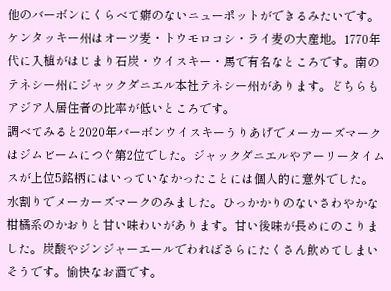他のバーボンにくらべて癖のないニューポットができるみたいです。ケンタッキー州はオーツ麦・トウモロコシ・ライ麦の大産地。1770年代に入植がはじまり石炭・ウイスキー・馬で有名なところです。南のテネシー州にジャックダニエル本社テネシー州があります。どちらもアジア人居住者の比率が低いところです。
調べてみると2020年バーボンウイスキーうりあげでメーカーズマークはジムビームにつぐ第2位でした。ジャックダニエルやアーリータイムスが上位5銘柄にはいっていなかったことには個人的に意外でした。
水割りでメーカーズマークのみました。ひっかかりのないさわやかな柑橘系のかおりと甘い味わいがあります。甘い後味が長めにのこりました。炭酸やジンジャーエールでわればさらにたくさん飲めてしまいそうです。愉快なお酒です。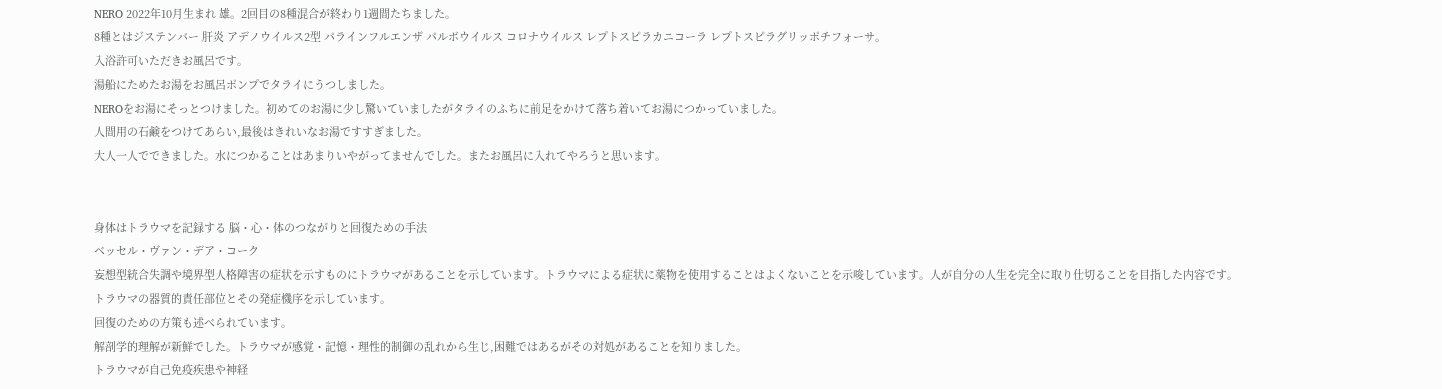NERO 2022年10月生まれ 雄。2回目の8種混合が終わり1週間たちました。
8種とはジステンバー 肝炎 アデノウイルス2型 パラインフルエンザ パルボウイルス コロナウイルス レプトスピラカニコーラ レプトスピラグリッポチフォーサ。
入浴許可いただきお風呂です。
湯船にためたお湯をお風呂ポンプでタライにうつしました。
NEROをお湯にそっとつけました。初めてのお湯に少し驚いていましたがタライのふちに前足をかけて落ち着いてお湯につかっていました。
人間用の石鹸をつけてあらい,最後はきれいなお湯ですすぎました。
大人一人でできました。水につかることはあまりいやがってませんでした。またお風呂に入れてやろうと思います。


身体はトラウマを記録する 脳・心・体のつながりと回復ための手法
ベッセル・ヴァン・デア・コーク
妄想型統合失調や境界型人格障害の症状を示すものにトラウマがあることを示しています。トラウマによる症状に薬物を使用することはよくないことを示唆しています。人が自分の人生を完全に取り仕切ることを目指した内容です。
トラウマの器質的責任部位とその発症機序を示しています。
回復のための方策も述べられています。
解剖学的理解が新鮮でした。トラウマが感覚・記憶・理性的制御の乱れから生じ,困難ではあるがその対処があることを知りました。
トラウマが自己免疫疾患や神経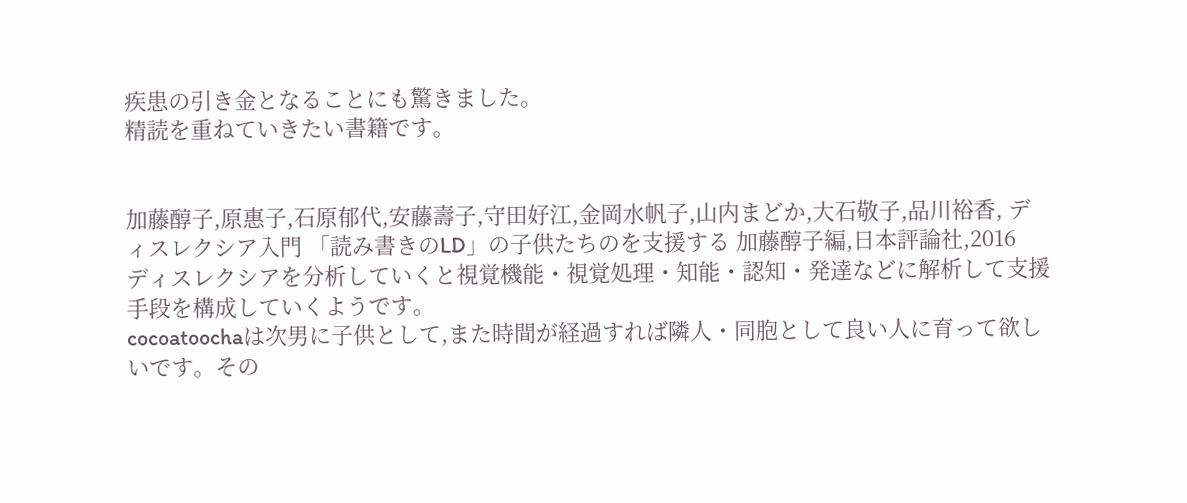疾患の引き金となることにも驚きました。
精読を重ねていきたい書籍です。


加藤醇子,原惠子,石原郁代,安藤壽子,守田好江,金岡水帆子,山内まどか,大石敬子,品川裕香, ディスレクシア入門 「読み書きのLD」の子供たちのを支援する 加藤醇子編,日本評論社,2016
ディスレクシアを分析していくと視覚機能・視覚処理・知能・認知・発達などに解析して支援手段を構成していくようです。
cocoatoochaは次男に子供として,また時間が経過すれば隣人・同胞として良い人に育って欲しいです。その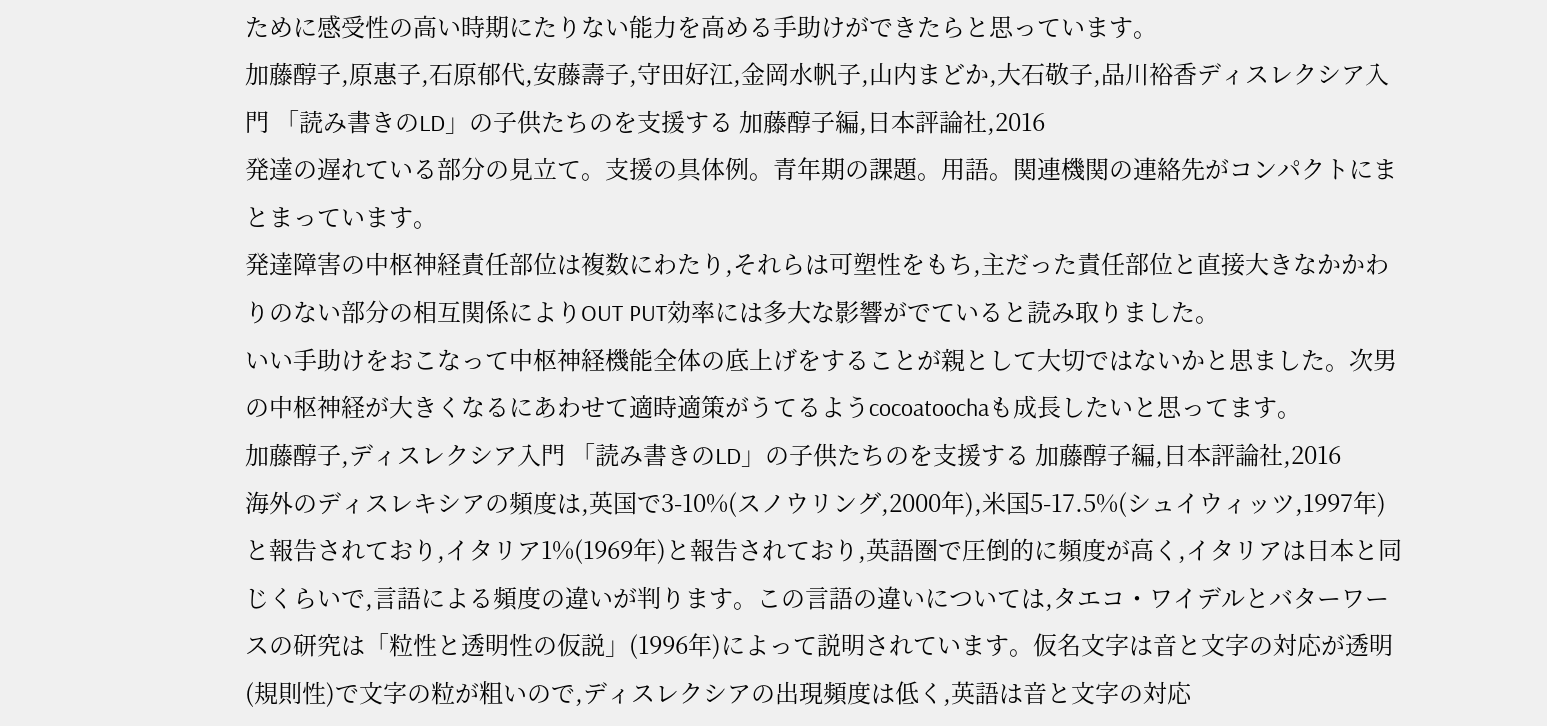ために感受性の高い時期にたりない能力を高める手助けができたらと思っています。
加藤醇子,原惠子,石原郁代,安藤壽子,守田好江,金岡水帆子,山内まどか,大石敬子,品川裕香ディスレクシア入門 「読み書きのLD」の子供たちのを支援する 加藤醇子編,日本評論社,2016
発達の遅れている部分の見立て。支援の具体例。青年期の課題。用語。関連機関の連絡先がコンパクトにまとまっています。
発達障害の中枢神経責任部位は複数にわたり,それらは可塑性をもち,主だった責任部位と直接大きなかかわりのない部分の相互関係によりOUT PUT効率には多大な影響がでていると読み取りました。
いい手助けをおこなって中枢神経機能全体の底上げをすることが親として大切ではないかと思ました。次男の中枢神経が大きくなるにあわせて適時適策がうてるようcocoatoochaも成長したいと思ってます。
加藤醇子,ディスレクシア入門 「読み書きのLD」の子供たちのを支援する 加藤醇子編,日本評論社,2016
海外のディスレキシアの頻度は,英国で3-10%(スノウリング,2000年),米国5-17.5%(シュイウィッツ,1997年)と報告されており,イタリア1%(1969年)と報告されており,英語圏で圧倒的に頻度が高く,イタリアは日本と同じくらいで,言語による頻度の違いが判ります。この言語の違いについては,タエコ・ワイデルとバターワースの研究は「粒性と透明性の仮説」(1996年)によって説明されています。仮名文字は音と文字の対応が透明(規則性)で文字の粒が粗いので,ディスレクシアの出現頻度は低く,英語は音と文字の対応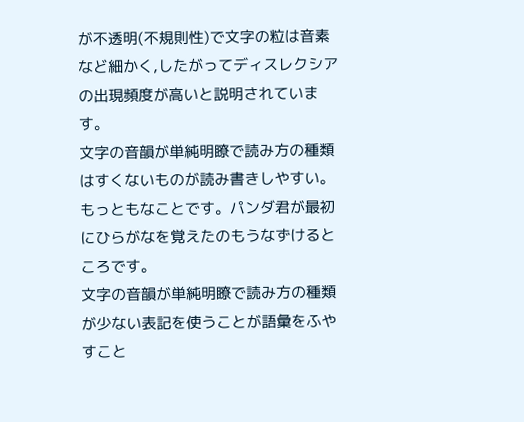が不透明(不規則性)で文字の粒は音素など細かく,したがってディスレクシアの出現頻度が高いと説明されています。
文字の音韻が単純明瞭で読み方の種類はすくないものが読み書きしやすい。もっともなことです。パンダ君が最初にひらがなを覚えたのもうなずけるところです。
文字の音韻が単純明瞭で読み方の種類が少ない表記を使うことが語彙をふやすこと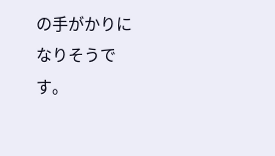の手がかりになりそうです。